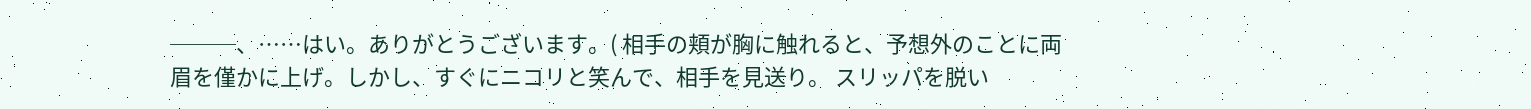───、……はい。ありがとうございます。( 相手の頬が胸に触れると、予想外のことに両眉を僅かに上げ。しかし、すぐにニコリと笑んで、相手を見送り。 スリッパを脱い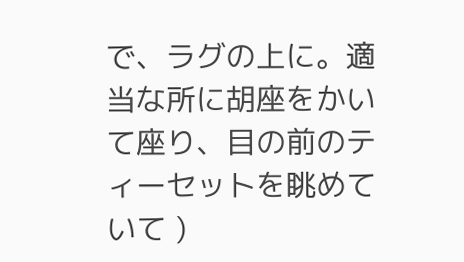で、ラグの上に。適当な所に胡座をかいて座り、目の前のティーセットを眺めていて )